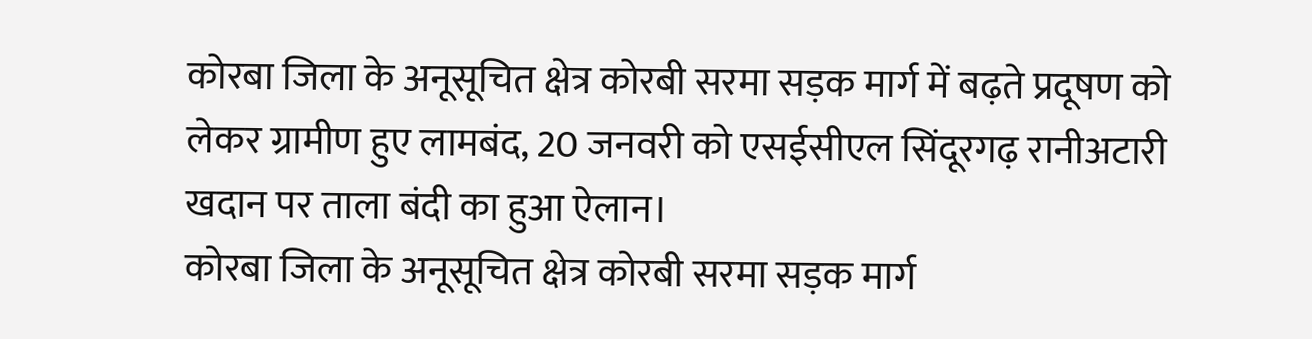कोरबा जिला के अनूसूचित क्षेत्र कोरबी सरमा सड़क मार्ग में बढ़ते प्रदूषण को लेकर ग्रामीण हुए लामबंद, 20 जनवरी को एसईसीएल सिंदूरगढ़ रानीअटारी खदान पर ताला बंदी का हुआ ऐलान।
कोरबा जिला के अनूसूचित क्षेत्र कोरबी सरमा सड़क मार्ग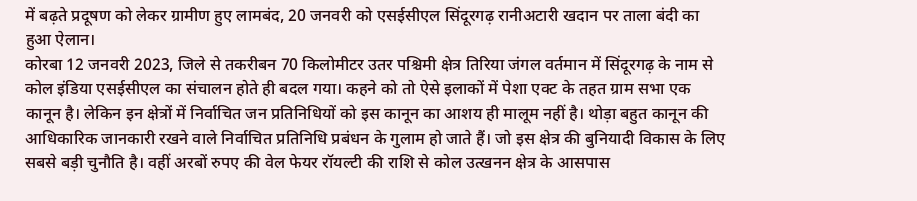में बढ़ते प्रदूषण को लेकर ग्रामीण हुए लामबंद, 20 जनवरी को एसईसीएल सिंदूरगढ़ रानीअटारी खदान पर ताला बंदी का हुआ ऐलान।
कोरबा 12 जनवरी 2023, जिले से तकरीबन 70 किलोमीटर उतर पश्चिमी क्षेत्र तिरिया जंगल वर्तमान में सिंदूरगढ़ के नाम से कोल इंडिया एसईसीएल का संचालन होते ही बदल गया। कहने को तो ऐसे इलाकों में पेशा एक्ट के तहत ग्राम सभा एक कानून है। लेकिन इन क्षेत्रों में निर्वाचित जन प्रतिनिधियों को इस कानून का आशय ही मालूम नहीं है। थोड़ा बहुत कानून की आधिकारिक जानकारी रखने वाले निर्वाचित प्रतिनिधि प्रबंधन के गुलाम हो जाते हैं। जो इस क्षेत्र की बुनियादी विकास के लिए सबसे बड़ी चुनौति है। वहीं अरबों रुपए की वेल फेयर रॉयल्टी की राशि से कोल उत्खनन क्षेत्र के आसपास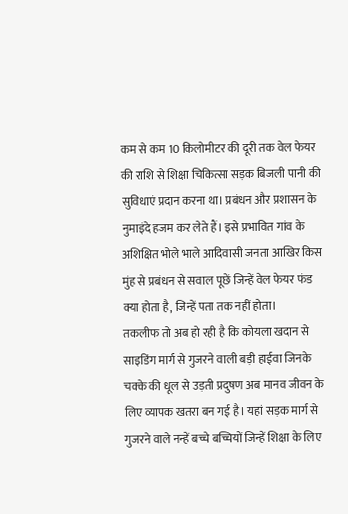कम से कम 10 किलोमीटर की दूरी तक वेल फेयर की राशि से शिक्षा चिकित्सा सड़क बिजली पानी की सुविधाएं प्रदान करना था। प्रबंधन और प्रशासन के नुमाइंदे हजम कर लेते हैं। इसे प्रभावित गांव के अशिक्षित भोले भाले आदिवासी जनता आखिर किस मुंह से प्रबंधन से सवाल पूछें जिन्हें वेल फेयर फंड क्या होता है, जिन्हें पता तक नहीं होता।
तकलीफ तो अब हो रही है कि कोयला खदान से साइडिंग मार्ग से गुजरने वाली बड़ी हाईवा जिनके चक्के की धूल से उड़ती प्रदुषण अब मानव जीवन के लिए व्यापक खतरा बन गई है। यहां सड़क मार्ग से गुजरने वाले नन्हें बच्चे बच्चियों जिन्हें शिक्षा के लिए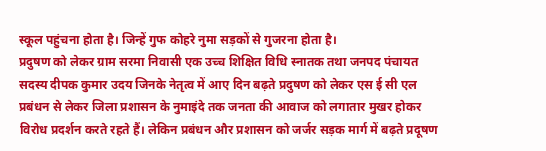स्कूल पहुंचना होता है। जिन्हें गुफ कोहरे नुमा सड़कों से गुजरना होता है।
प्रदुषण को लेकर ग्राम सरमा निवासी एक उच्च शिक्षित विधि स्नातक तथा जनपद पंचायत सदस्य दीपक कुमार उदय जिनके नेतृत्व में आए दिन बढ़ते प्रदुषण को लेकर एस ई सी एल प्रबंधन से लेकर जिला प्रशासन के नुमाइंदे तक जनता की आवाज को लगातार मुखर होकर विरोध प्रदर्शन करते रहते हैं। लेकिन प्रबंधन और प्रशासन को जर्जर सड़क मार्ग में बढ़ते प्रदूषण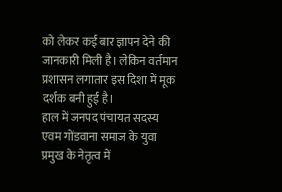को लेकर कई बार ज्ञापन देने की जानकारी मिली है। लेकिन वर्तमान प्रशासन लगातार इस दिशा में मूक दर्शक बनी हुई है।
हाल में जनपद पंचायत सदस्य एवम गोंडवाना समाज के युवा प्रमुख के नेतृत्व में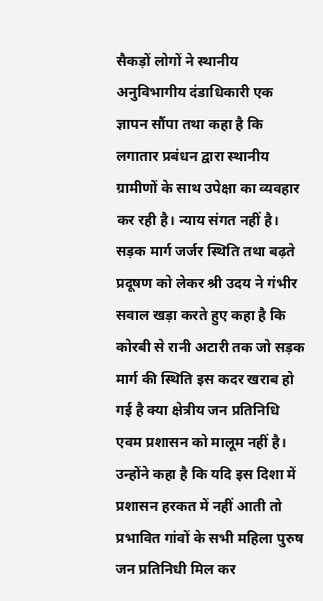सैकड़ों लोगों ने स्थानीय अनुविभागीय दंडाधिकारी एक ज्ञापन सौंपा तथा कहा है कि लगातार प्रबंधन द्वारा स्थानीय ग्रामीणों के साथ उपेक्षा का व्यवहार कर रही है। न्याय संगत नहीं है। सड़क मार्ग जर्जर स्थिति तथा बढ़ते प्रदूषण को लेकर श्री उदय ने गंभीर सवाल खड़ा करते हुए कहा है कि कोरबी से रानी अटारी तक जो सड़क मार्ग की स्थिति इस कदर खराब हो गई है क्या क्षेत्रीय जन प्रतिनिधि एवम प्रशासन को मालूम नहीं है। उन्होंने कहा है कि यदि इस दिशा में प्रशासन हरकत में नहीं आती तो प्रभावित गांवों के सभी महिला पुरुष जन प्रतिनिधी मिल कर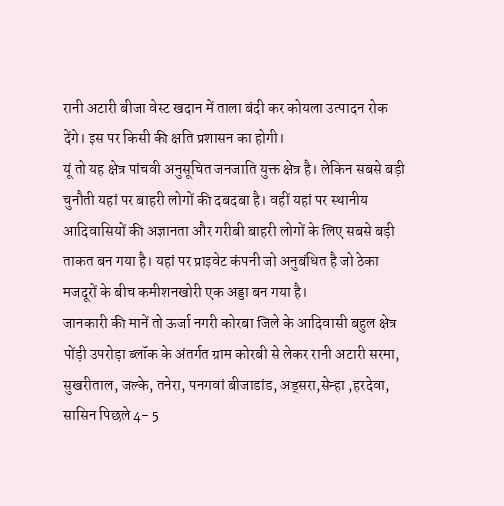रानी अटारी बीजा वेस्ट खदान में ताला बंदी कर कोयला उत्पादन रोक देंगे। इस पर किसी की क्षति प्रशासन का होगी।
यूं तो यह क्षेत्र पांचवी अनुसूचित जनजाति युक्त क्षेत्र है। लेकिन सबसे बड़ी चुनौती यहां पर बाहरी लोगों की दबदबा है। वहीं यहां पर स्थानीय आदिवासियों की अज्ञानता और गरीबी बाहरी लोगों के लिए सबसे बड़ी ताकत बन गया है। यहां पर प्राइवेट कंपनी जो अनुबंधित है जो ठेका मजदूरों के बीच कमीशनखोरी एक अड्डा बन गया है।
जानकारी की मानें तो ऊर्जा नगरी कोरबा जिले के आदिवासी बहुल क्षेत्र पोंड़ी उपरोड़ा ब्लॉक के अंतर्गत ग्राम कोरबी से लेकर रानी अटारी सरमा, सुखरीताल, जल्के, तनेरा, पनगवां बीजाडांड, अड्सरा,सेन्हा ,हरदेवा, सासिन पिछले 4- 5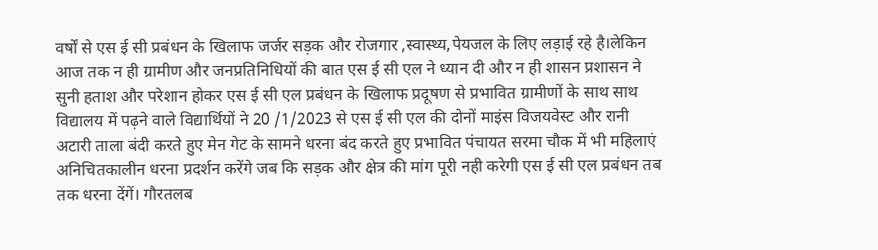वर्षों से एस ई सी प्रबंधन के खिलाफ जर्जर सड़क और रोजगार ,स्वास्थ्य,पेयजल के लिए लड़ाई रहे है।लेकिन आज तक न ही ग्रामीण और जनप्रतिनिधियों की बात एस ई सी एल ने ध्यान दी और न ही शासन प्रशासन ने सुनी हताश और परेशान होकर एस ई सी एल प्रबंधन के खिलाफ प्रदूषण से प्रभावित ग्रामीणों के साथ साथ विद्यालय में पढ़ने वाले विद्यार्थियों ने 20 /1/2023 से एस ई सी एल की दोनों माइंस विजयवेस्ट और रानी अटारी ताला बंदी करते हुए मेन गेट के सामने धरना बंद करते हुए प्रभावित पंचायत सरमा चौक में भी महिलाएं अनिचितकालीन धरना प्रदर्शन करेंगे जब कि सड़क और क्षेत्र की मांग पूरी नही करेगी एस ई सी एल प्रबंधन तब तक धरना देंगें। गौरतलब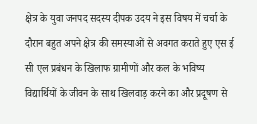क्षेत्र के युवा जनपद सदस्य दीपक उदय ने इस विषय में चर्चा के दौरान बहुत अपने क्षेत्र की समस्याओं से अवगत कराते हुए एस ई सी एल प्रबंधन के खिलाफ ग्रामीणों और कल के भविष्य विद्यार्थियों के जीवन के साथ खिलवाड़ करने का और प्रदूषण से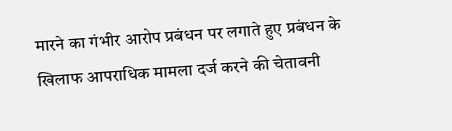मारने का गंभीर आरोप प्रबंधन पर लगाते हुए प्रबंधन के खिलाफ आपराधिक मामला दर्ज करने की चेतावनी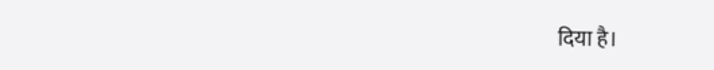दिया है।